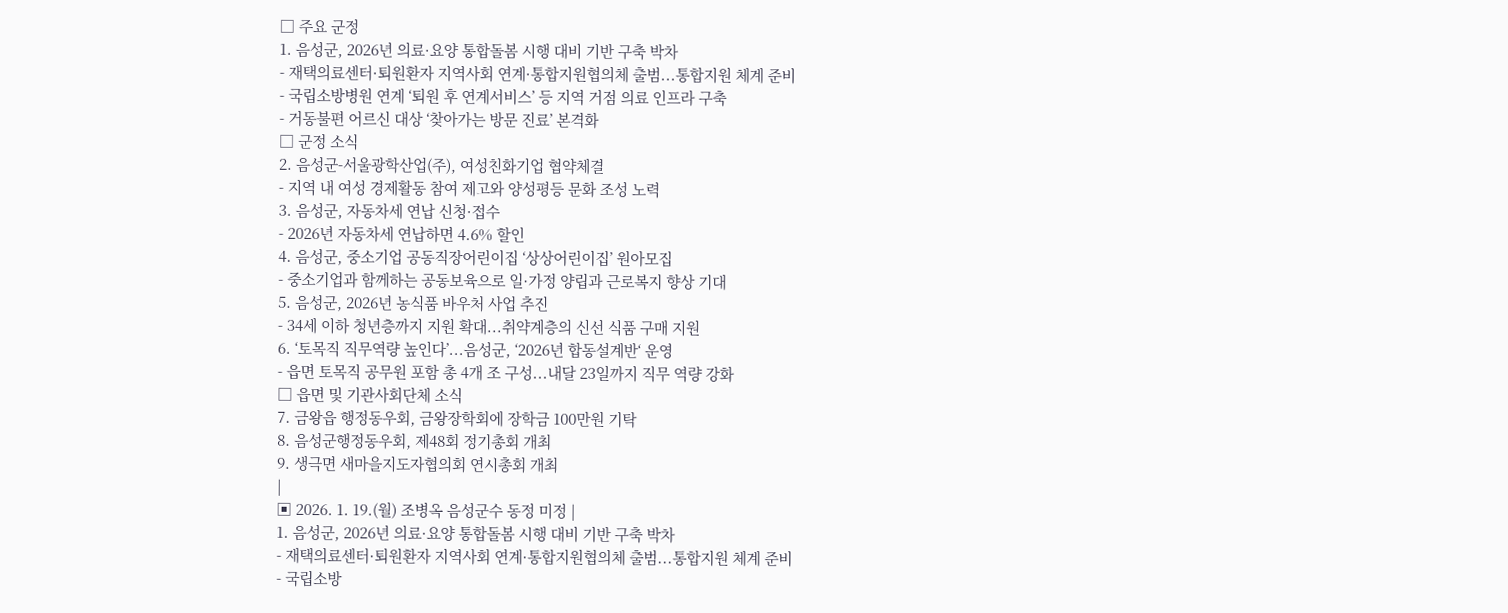□ 주요 군정
1. 음성군, 2026년 의료·요양 통합돌봄 시행 대비 기반 구축 박차
- 재택의료센터·퇴원환자 지역사회 연계·통합지원협의체 출범...통합지원 체계 준비
- 국립소방병원 연계 ‘퇴원 후 연계서비스’ 등 지역 거점 의료 인프라 구축
- 거동불편 어르신 대상 ‘찾아가는 방문 진료’ 본격화
□ 군정 소식
2. 음성군-서울광학산업(주), 여성친화기업 협약체결
- 지역 내 여성 경제활동 참여 제고와 양성평등 문화 조성 노력
3. 음성군, 자동차세 연납 신청·접수
- 2026년 자동차세 연납하면 4.6% 할인
4. 음성군, 중소기업 공동직장어린이집 ‘상상어린이집’ 원아모집
- 중소기업과 함께하는 공동보육으로 일·가정 양립과 근로복지 향상 기대
5. 음성군, 2026년 농식품 바우처 사업 추진
- 34세 이하 청년층까지 지원 확대...취약계층의 신선 식품 구매 지원
6. ‘토목직 직무역량 높인다’...음성군, ‘2026년 합동설계반‘ 운영
- 읍면 토목직 공무원 포함 총 4개 조 구성...내달 23일까지 직무 역량 강화
□ 읍면 및 기관사회단체 소식
7. 금왕읍 행정동우회, 금왕장학회에 장학금 100만원 기탁
8. 음성군행정동우회, 제48회 정기총회 개최
9. 생극면 새마을지도자협의회 연시총회 개최
|
▣ 2026. 1. 19.(월) 조병옥 음성군수 동정 미정 |
1. 음성군, 2026년 의료·요양 통합돌봄 시행 대비 기반 구축 박차
- 재택의료센터·퇴원환자 지역사회 연계·통합지원협의체 출범...통합지원 체계 준비
- 국립소방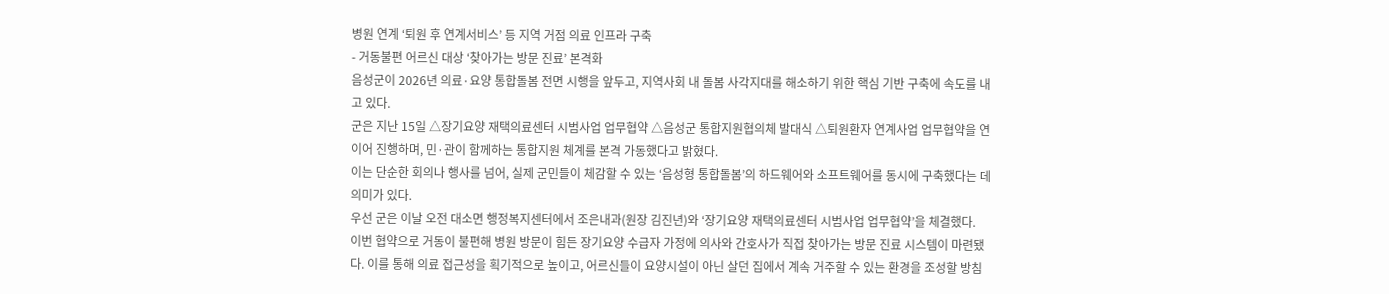병원 연계 ‘퇴원 후 연계서비스’ 등 지역 거점 의료 인프라 구축
- 거동불편 어르신 대상 ‘찾아가는 방문 진료’ 본격화
음성군이 2026년 의료·요양 통합돌봄 전면 시행을 앞두고, 지역사회 내 돌봄 사각지대를 해소하기 위한 핵심 기반 구축에 속도를 내고 있다.
군은 지난 15일 △장기요양 재택의료센터 시범사업 업무협약 △음성군 통합지원협의체 발대식 △퇴원환자 연계사업 업무협약을 연이어 진행하며, 민·관이 함께하는 통합지원 체계를 본격 가동했다고 밝혔다.
이는 단순한 회의나 행사를 넘어, 실제 군민들이 체감할 수 있는 ‘음성형 통합돌봄’의 하드웨어와 소프트웨어를 동시에 구축했다는 데 의미가 있다.
우선 군은 이날 오전 대소면 행정복지센터에서 조은내과(원장 김진년)와 ‘장기요양 재택의료센터 시범사업 업무협약’을 체결했다.
이번 협약으로 거동이 불편해 병원 방문이 힘든 장기요양 수급자 가정에 의사와 간호사가 직접 찾아가는 방문 진료 시스템이 마련됐다. 이를 통해 의료 접근성을 획기적으로 높이고, 어르신들이 요양시설이 아닌 살던 집에서 계속 거주할 수 있는 환경을 조성할 방침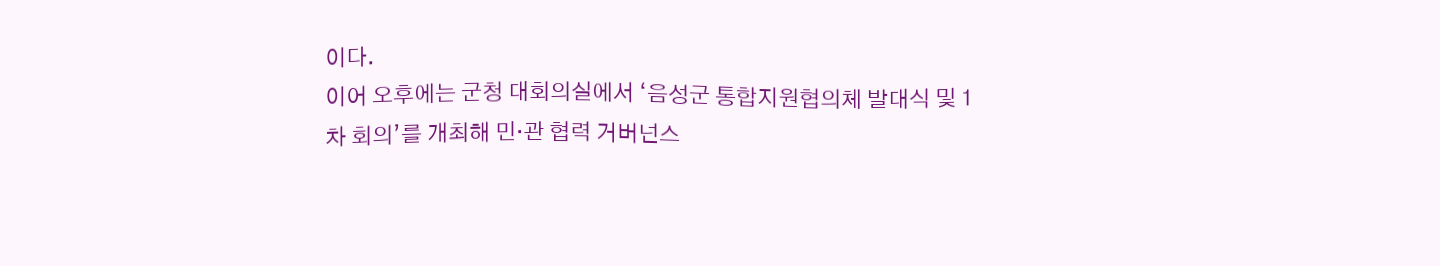이다.
이어 오후에는 군청 대회의실에서 ‘음성군 통합지원협의체 발대식 및 1차 회의’를 개최해 민·관 협력 거버넌스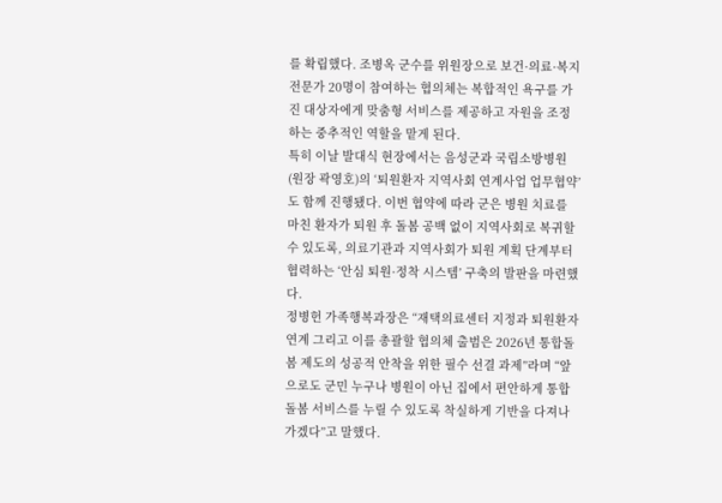를 확립했다. 조병옥 군수를 위원장으로 보건·의료·복지 전문가 20명이 참여하는 협의체는 복합적인 욕구를 가진 대상자에게 맞춤형 서비스를 제공하고 자원을 조정하는 중추적인 역할을 맡게 된다.
특히 이날 발대식 현장에서는 음성군과 국립소방병원(원장 곽영호)의 ‘퇴원환자 지역사회 연계사업 업무협약’도 함께 진행됐다. 이번 협약에 따라 군은 병원 치료를 마친 환자가 퇴원 후 돌봄 공백 없이 지역사회로 복귀할 수 있도록, 의료기관과 지역사회가 퇴원 계획 단계부터 협력하는 ‘안심 퇴원·정착 시스템’ 구축의 발판을 마련했다.
정병헌 가족행복과장은 “재택의료센터 지정과 퇴원환자 연계 그리고 이를 총괄할 협의체 출범은 2026년 통합돌봄 제도의 성공적 안착을 위한 필수 선결 과제”라며 “앞으로도 군민 누구나 병원이 아닌 집에서 편안하게 통합돌봄 서비스를 누릴 수 있도록 착실하게 기반을 다져나가겠다”고 말했다.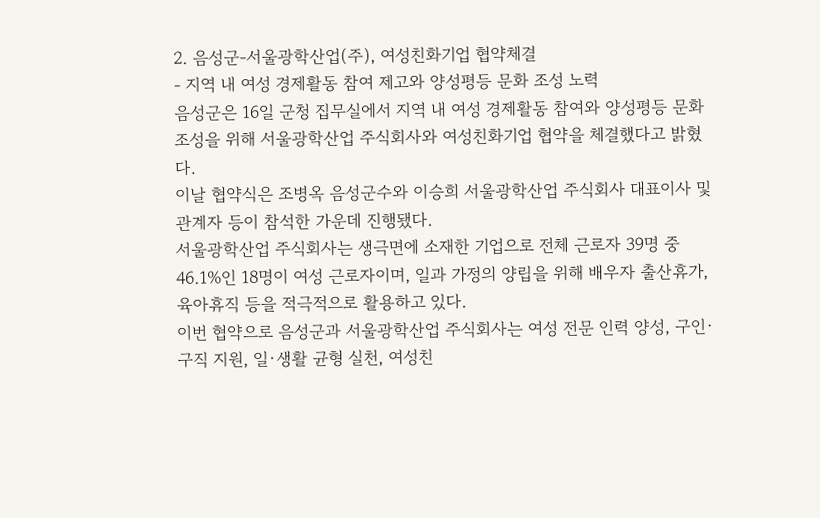2. 음성군-서울광학산업(주), 여성친화기업 협약체결
- 지역 내 여성 경제활동 참여 제고와 양성평등 문화 조성 노력
음성군은 16일 군청 집무실에서 지역 내 여성 경제활동 참여와 양성평등 문화 조성을 위해 서울광학산업 주식회사와 여성친화기업 협약을 체결했다고 밝혔다.
이날 협약식은 조병옥 음성군수와 이승희 서울광학산업 주식회사 대표이사 및 관계자 등이 참석한 가운데 진행됐다.
서울광학산업 주식회사는 생극면에 소재한 기업으로 전체 근로자 39명 중 46.1%인 18명이 여성 근로자이며, 일과 가정의 양립을 위해 배우자 출산휴가, 육아휴직 등을 적극적으로 활용하고 있다.
이번 협약으로 음성군과 서울광학산업 주식회사는 여성 전문 인력 양성, 구인·구직 지원, 일·생활 균형 실천, 여성친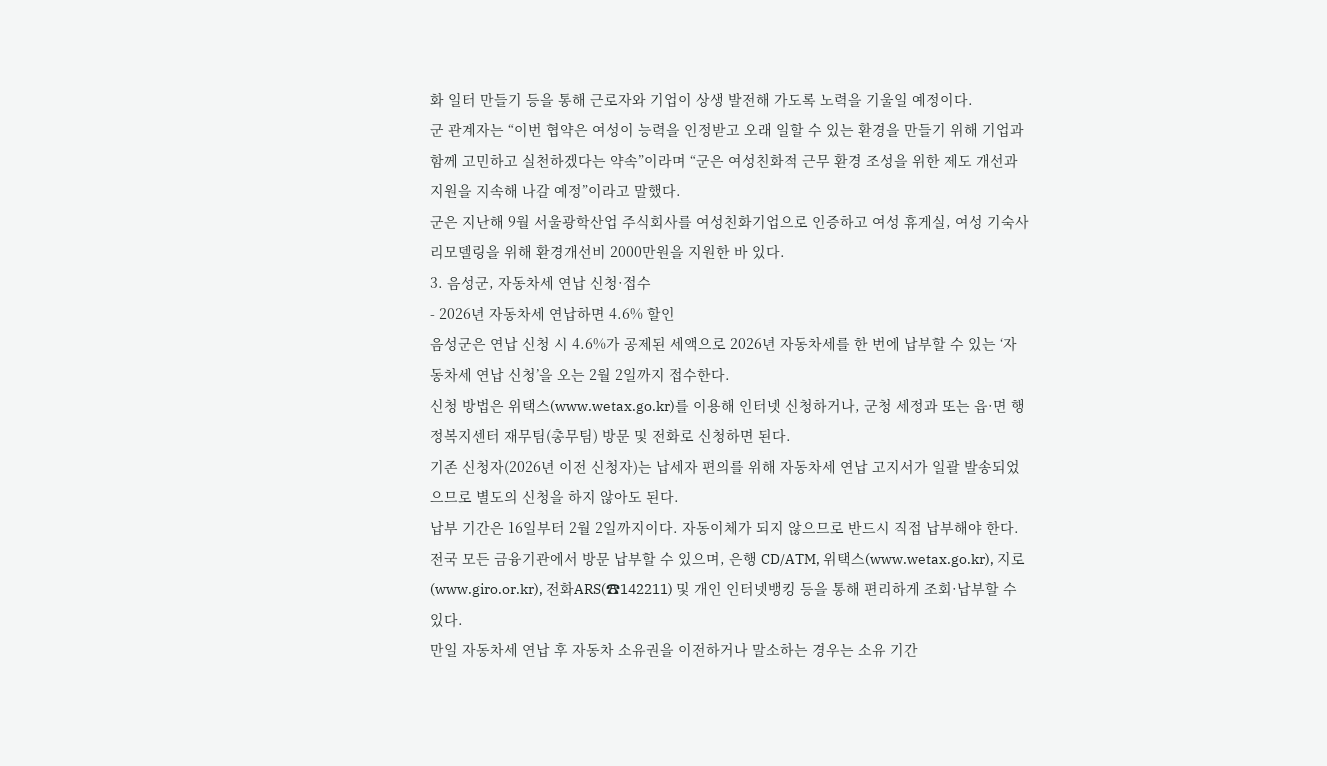화 일터 만들기 등을 통해 근로자와 기업이 상생 발전해 가도록 노력을 기울일 예정이다.
군 관계자는 “이번 협약은 여성이 능력을 인정받고 오래 일할 수 있는 환경을 만들기 위해 기업과 함께 고민하고 실천하겠다는 약속”이라며 “군은 여성친화적 근무 환경 조성을 위한 제도 개선과 지원을 지속해 나갈 예정”이라고 말했다.
군은 지난해 9월 서울광학산업 주식회사를 여성친화기업으로 인증하고 여성 휴게실, 여성 기숙사 리모델링을 위해 환경개선비 2000만원을 지원한 바 있다.
3. 음성군, 자동차세 연납 신청·접수
- 2026년 자동차세 연납하면 4.6% 할인
음성군은 연납 신청 시 4.6%가 공제된 세액으로 2026년 자동차세를 한 번에 납부할 수 있는 ‘자동차세 연납 신청’을 오는 2월 2일까지 접수한다.
신청 방법은 위택스(www.wetax.go.kr)를 이용해 인터넷 신청하거나, 군청 세정과 또는 읍·면 행정복지센터 재무팀(총무팀) 방문 및 전화로 신청하면 된다.
기존 신청자(2026년 이전 신청자)는 납세자 편의를 위해 자동차세 연납 고지서가 일괄 발송되었으므로 별도의 신청을 하지 않아도 된다.
납부 기간은 16일부터 2월 2일까지이다. 자동이체가 되지 않으므로 반드시 직접 납부해야 한다. 전국 모든 금융기관에서 방문 납부할 수 있으며, 은행 CD/ATM, 위택스(www.wetax.go.kr), 지로(www.giro.or.kr), 전화ARS(☎142211) 및 개인 인터넷뱅킹 등을 통해 편리하게 조회·납부할 수 있다.
만일 자동차세 연납 후 자동차 소유권을 이전하거나 말소하는 경우는 소유 기간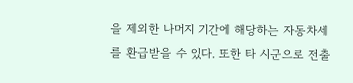을 제외한 나머지 기간에 해당하는 자동차세를 환급받을 수 있다. 또한 타 시군으로 전출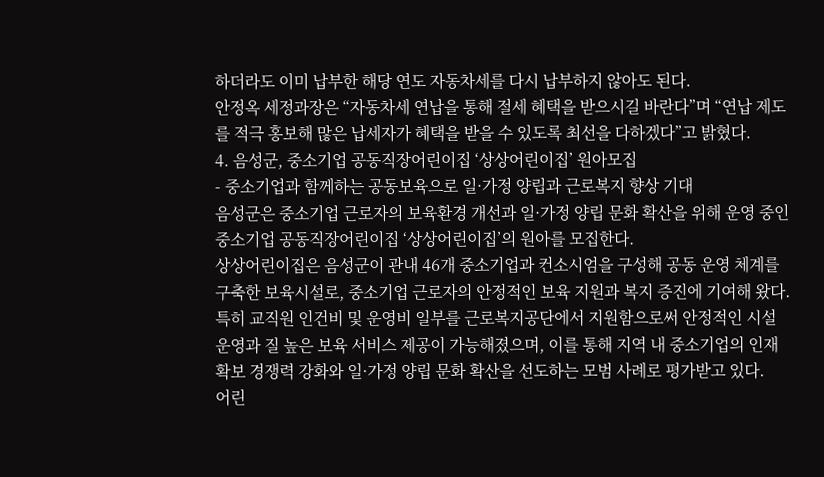하더라도 이미 납부한 해당 연도 자동차세를 다시 납부하지 않아도 된다.
안정옥 세정과장은 “자동차세 연납을 통해 절세 혜택을 받으시길 바란다”며 “연납 제도를 적극 홍보해 많은 납세자가 혜택을 받을 수 있도록 최선을 다하겠다”고 밝혔다.
4. 음성군, 중소기업 공동직장어린이집 ‘상상어린이집’ 원아모집
- 중소기업과 함께하는 공동보육으로 일·가정 양립과 근로복지 향상 기대
음성군은 중소기업 근로자의 보육환경 개선과 일·가정 양립 문화 확산을 위해 운영 중인 중소기업 공동직장어린이집 ‘상상어린이집’의 원아를 모집한다.
상상어린이집은 음성군이 관내 46개 중소기업과 컨소시엄을 구성해 공동 운영 체계를 구축한 보육시설로, 중소기업 근로자의 안정적인 보육 지원과 복지 증진에 기여해 왔다.
특히 교직원 인건비 및 운영비 일부를 근로복지공단에서 지원함으로써 안정적인 시설 운영과 질 높은 보육 서비스 제공이 가능해졌으며, 이를 통해 지역 내 중소기업의 인재 확보 경쟁력 강화와 일·가정 양립 문화 확산을 선도하는 모범 사례로 평가받고 있다.
어린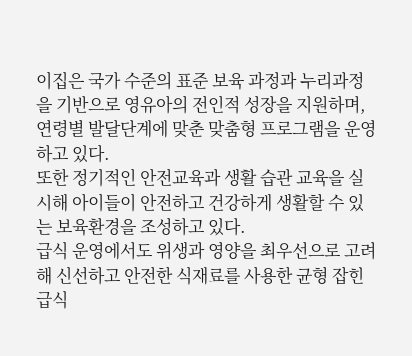이집은 국가 수준의 표준 보육 과정과 누리과정을 기반으로 영유아의 전인적 성장을 지원하며, 연령별 발달단계에 맞춘 맞춤형 프로그램을 운영하고 있다.
또한 정기적인 안전교육과 생활 습관 교육을 실시해 아이들이 안전하고 건강하게 생활할 수 있는 보육환경을 조성하고 있다.
급식 운영에서도 위생과 영양을 최우선으로 고려해 신선하고 안전한 식재료를 사용한 균형 잡힌 급식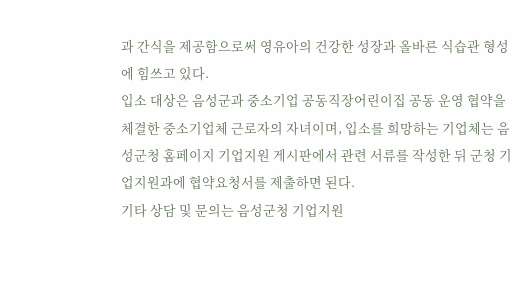과 간식을 제공함으로써 영유아의 건강한 성장과 올바른 식습관 형성에 힘쓰고 있다.
입소 대상은 음성군과 중소기업 공동직장어린이집 공동 운영 협약을 체결한 중소기업체 근로자의 자녀이며, 입소를 희망하는 기업체는 음성군청 홈페이지 기업지원 게시판에서 관련 서류를 작성한 뒤 군청 기업지원과에 협약요청서를 제출하면 된다.
기타 상담 및 문의는 음성군청 기업지원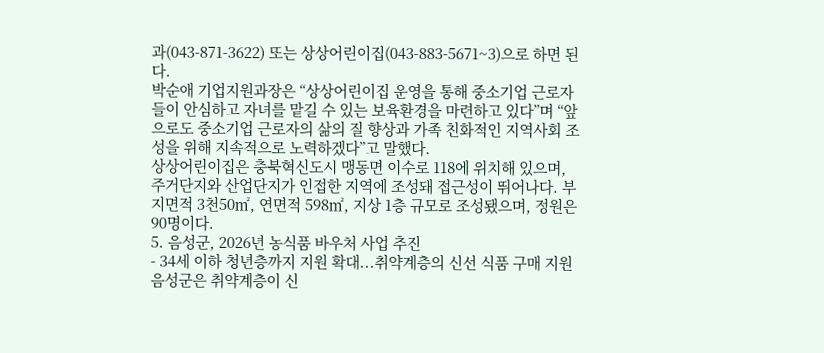과(043-871-3622) 또는 상상어린이집(043-883-5671~3)으로 하면 된다.
박순애 기업지원과장은 “상상어린이집 운영을 통해 중소기업 근로자들이 안심하고 자녀를 맡길 수 있는 보육환경을 마련하고 있다”며 “앞으로도 중소기업 근로자의 삶의 질 향상과 가족 친화적인 지역사회 조성을 위해 지속적으로 노력하겠다”고 말했다.
상상어린이집은 충북혁신도시 맹동면 이수로 118에 위치해 있으며, 주거단지와 산업단지가 인접한 지역에 조성돼 접근성이 뛰어나다. 부지면적 3천50㎡, 연면적 598㎡, 지상 1층 규모로 조성됐으며, 정원은 90명이다.
5. 음성군, 2026년 농식품 바우처 사업 추진
- 34세 이하 청년층까지 지원 확대...취약계층의 신선 식품 구매 지원
음성군은 취약계층이 신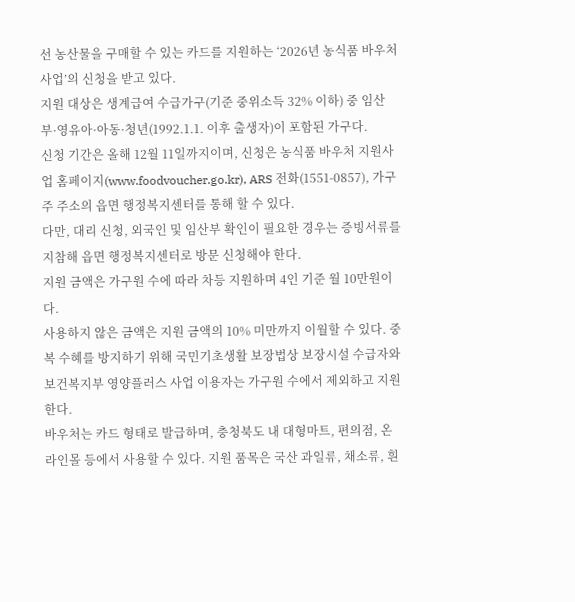선 농산물을 구매할 수 있는 카드를 지원하는 ‘2026년 농식품 바우처 사업’의 신청을 받고 있다.
지원 대상은 생계급여 수급가구(기준 중위소득 32% 이하) 중 임산부·영유아·아동·청년(1992.1.1. 이후 출생자)이 포함된 가구다.
신청 기간은 올해 12월 11일까지이며, 신청은 농식품 바우처 지원사업 홈페이지(www.foodvoucher.go.kr), ARS 전화(1551-0857), 가구주 주소의 읍면 행정복지센터를 통해 할 수 있다.
다만, 대리 신청, 외국인 및 임산부 확인이 필요한 경우는 증빙서류를 지참해 읍면 행정복지센터로 방문 신청해야 한다.
지원 금액은 가구원 수에 따라 차등 지원하며 4인 기준 월 10만원이다.
사용하지 않은 금액은 지원 금액의 10% 미만까지 이월할 수 있다. 중복 수혜를 방지하기 위해 국민기초생활 보장법상 보장시설 수급자와 보건복지부 영양플러스 사업 이용자는 가구원 수에서 제외하고 지원한다.
바우처는 카드 형태로 발급하며, 충청북도 내 대형마트, 편의점, 온라인몰 등에서 사용할 수 있다. 지원 품목은 국산 과일류, 채소류, 흰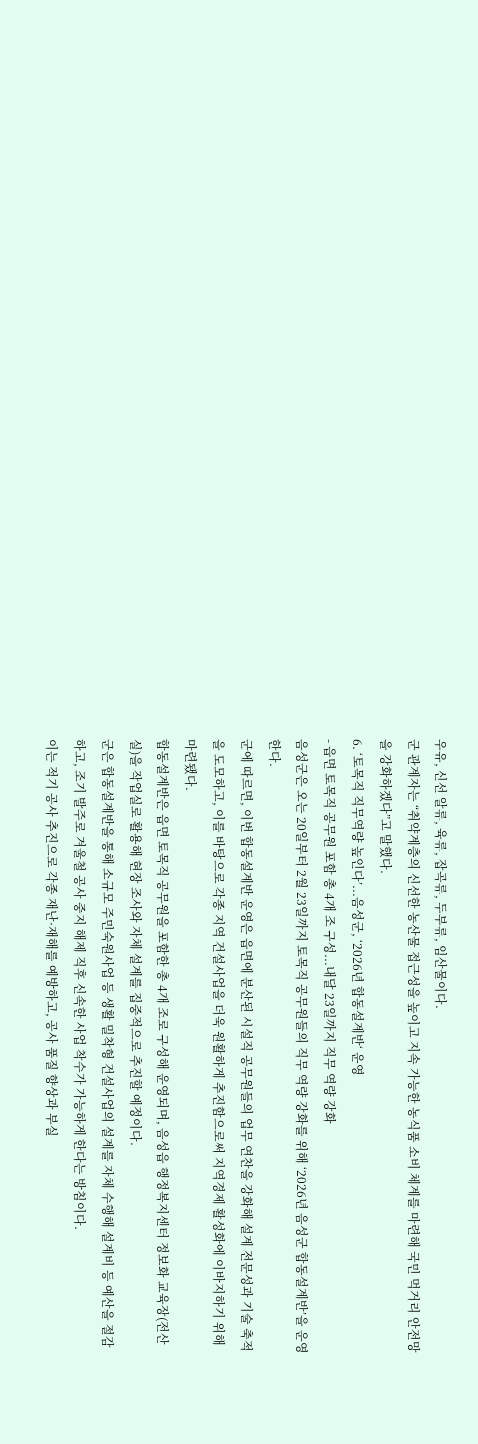우유, 신선 알류, 육류, 잡곡류, 두부류, 임산물이다.
군 관계자는 “취약계층의 신선한 농산물 접근성을 높이고 지속 가능한 농식품 소비 체계를 마련해 국민 먹거리 안전망을 강화하겠다”고 말했다.
6. ‘토목직 직무역량 높인다’...음성군, ‘2026년 합동설계반‘ 운영
- 읍면 토목직 공무원 포함 총 4개 조 구성...내달 23일까지 직무 역량 강화
음성군은 오는 20일부터 2월 23일까지 토목직 공무원들의 직무 역량 강화를 위해 ‘2026년 음성군 합동설계반’을 운영한다.
군에 따르면, 이번 합동설계반 운영은 읍면에 분산된 시설직 공무원들의 업무 연찬을 강화해 설계 전문성과 기술 축적을 도모하고, 이를 바탕으로 각종 지역 건설사업을 더욱 원활하게 추진함으로써 지역경제 활성화에 이바지하기 위해 마련됐다.
합동설계반은 읍면 토목직 공무원을 포함한 총 4개 조로 구성해 운영되며, 음성읍 행정복지센터 정보화 교육장(전산실)을 작업실로 활용해 현장 조사와 자체 설계를 집중적으로 추진할 예정이다.
군은 합동설계반을 통해 소규모 주민숙원사업 등 생활 밀착형 건설사업의 설계를 자체 수행해 설계비 등 예산을 절감하고, 조기 발주로 겨울철 공사 중지 해제 직후 신속한 사업 착수가 가능하게 한다는 방침이다.
이는 적기 공사 추진으로 각종 재난·재해를 예방하고, 공사 품질 향상과 부실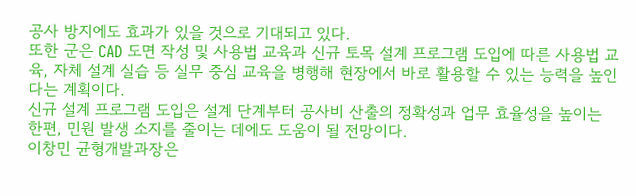공사 방지에도 효과가 있을 것으로 기대되고 있다.
또한 군은 CAD 도면 작성 및 사용법 교육과 신규 토목 설계 프로그램 도입에 따른 사용법 교육, 자체 설계 실습 등 실무 중심 교육을 병행해 현장에서 바로 활용할 수 있는 능력을 높인다는 계획이다.
신규 설계 프로그램 도입은 설계 단계부터 공사비 산출의 정확성과 업무 효율성을 높이는 한편, 민원 발생 소지를 줄이는 데에도 도움이 될 전망이다.
이창민 균형개발과장은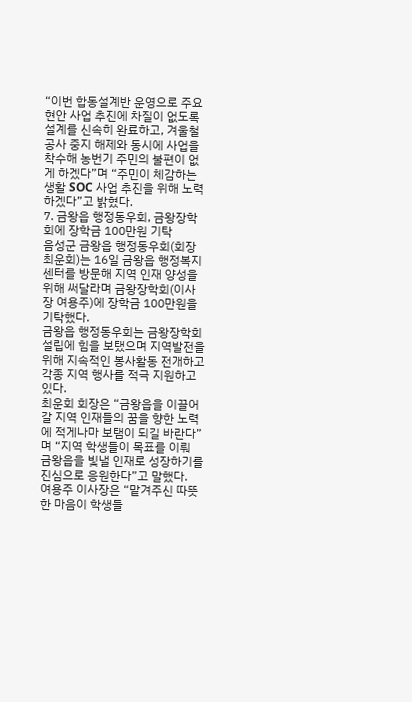“이번 합동설계반 운영으로 주요 현안 사업 추진에 차질이 없도록 설계를 신속히 완료하고, 겨울철 공사 중지 해제와 동시에 사업을 착수해 농번기 주민의 불편이 없게 하겠다”며 “주민이 체감하는 생활 SOC 사업 추진을 위해 노력하겠다”고 밝혔다.
7. 금왕읍 행정동우회, 금왕장학회에 장학금 100만원 기탁
음성군 금왕읍 행정동우회(회장 최운회)는 16일 금왕읍 행정복지센터를 방문해 지역 인재 양성을 위해 써달라며 금왕장학회(이사장 여용주)에 장학금 100만원을 기탁했다.
금왕읍 행정동우회는 금왕장학회 설립에 힘을 보탰으며 지역발전을 위해 지속적인 봉사활동 전개하고 각종 지역 행사를 적극 지원하고 있다.
최운회 회장은 “금왕읍을 이끌어 갈 지역 인재들의 꿈을 향한 노력에 적게나마 보탬이 되길 바란다”며 “지역 학생들이 목표를 이뤄 금왕읍을 빛낼 인재로 성장하기를 진심으로 응원한다”고 말했다.
여용주 이사장은 “맡겨주신 따뜻한 마음이 학생들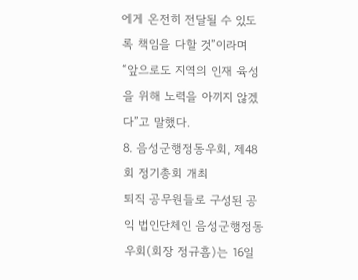에게 온전히 전달될 수 있도록 책임을 다할 것”이라며 “앞으로도 지역의 인재 육성을 위해 노력을 아끼지 않겠다”고 말했다.
8. 음성군행정동우회, 제48회 정기총회 개최
퇴직 공무원들로 구성된 공익 법인단체인 음성군행정동우회(회장 정규흠)는 16일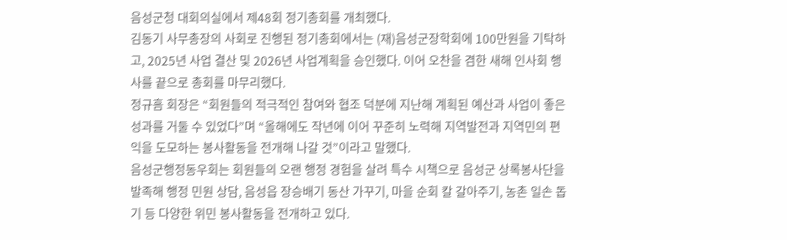음성군청 대회의실에서 제48회 정기총회를 개최했다.
김동기 사무총장의 사회로 진행된 정기총회에서는 (재)음성군장학회에 100만원을 기탁하고, 2025년 사업 결산 및 2026년 사업계획을 승인했다. 이어 오찬을 겸한 새해 인사회 행사를 끝으로 총회를 마무리했다.
정규흠 회장은 “회원들의 적극적인 참여와 협조 덕분에 지난해 계획된 예산과 사업이 좋은 성과를 거둘 수 있었다”며 “올해에도 작년에 이어 꾸준히 노력해 지역발전과 지역민의 편익을 도모하는 봉사활동을 전개해 나갈 것”이라고 말했다.
음성군행정동우회는 회원들의 오랜 행정 경험을 살려 특수 시책으로 음성군 상록봉사단을 발족해 행정 민원 상담, 음성읍 장승배기 동산 가꾸기, 마을 순회 칼 갈아주기, 농촌 일손 돕기 등 다양한 위민 봉사활동을 전개하고 있다.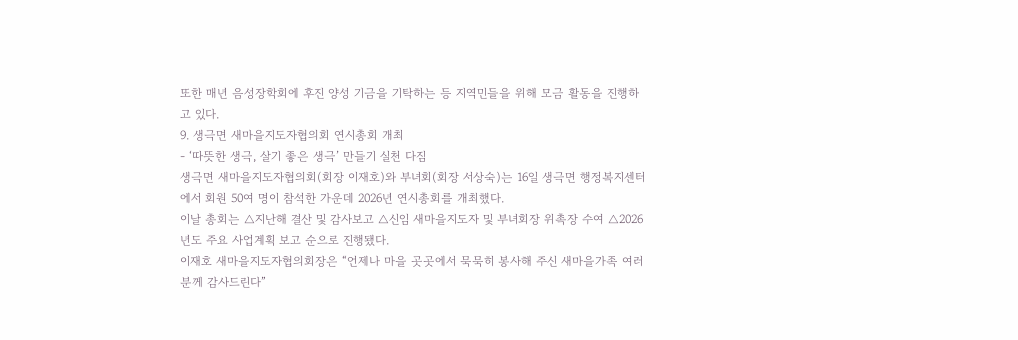또한 매년 음성장학회에 후진 양성 기금을 기탁하는 등 지역민들을 위해 모금 활동을 진행하고 있다.
9. 생극면 새마을지도자협의회 연시총회 개최
- ‘따뜻한 생극, 살기 좋은 생극’ 만들기 실천 다짐
생극면 새마을지도자협의회(회장 이재호)와 부녀회(회장 서상숙)는 16일 생극면 행정복지센터에서 회원 50여 명이 참석한 가운데 2026년 연시총회를 개최했다.
이날 총회는 △지난해 결산 및 감사보고 △신임 새마을지도자 및 부녀회장 위촉장 수여 △2026년도 주요 사업계획 보고 순으로 진행됐다.
이재호 새마을지도자협의회장은 “언제나 마을 곳곳에서 묵묵히 봉사해 주신 새마을가족 여러분께 감사드린다”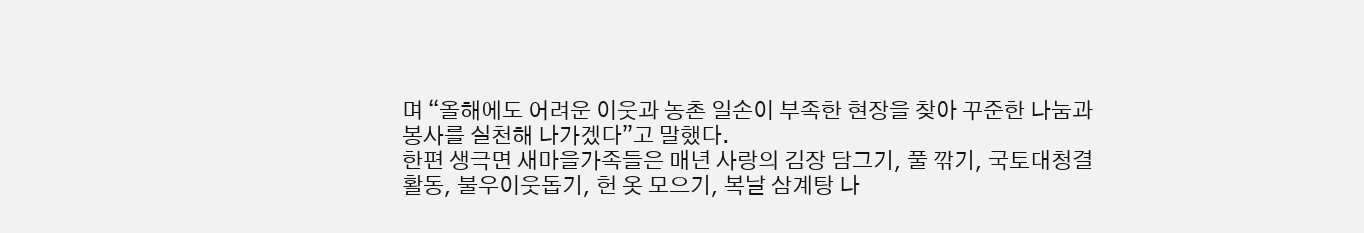며 “올해에도 어려운 이웃과 농촌 일손이 부족한 현장을 찾아 꾸준한 나눔과 봉사를 실천해 나가겠다”고 말했다.
한편 생극면 새마을가족들은 매년 사랑의 김장 담그기, 풀 깎기, 국토대청결활동, 불우이웃돕기, 헌 옷 모으기, 복날 삼계탕 나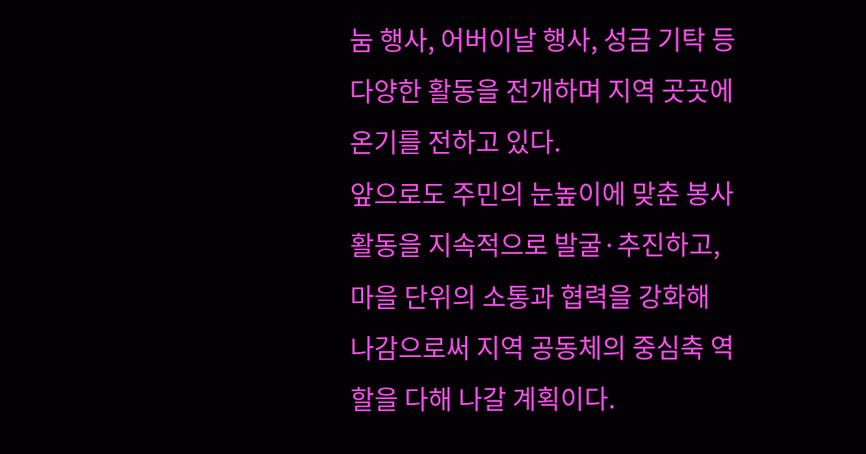눔 행사, 어버이날 행사, 성금 기탁 등 다양한 활동을 전개하며 지역 곳곳에 온기를 전하고 있다.
앞으로도 주민의 눈높이에 맞춘 봉사활동을 지속적으로 발굴·추진하고, 마을 단위의 소통과 협력을 강화해 나감으로써 지역 공동체의 중심축 역할을 다해 나갈 계획이다.